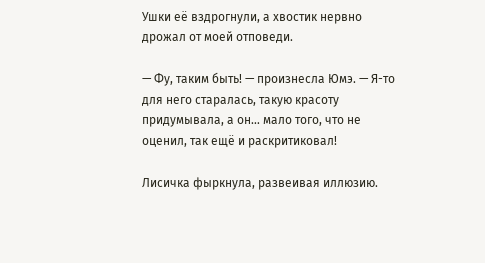Ушки её вздрогнули, а хвостик нервно дрожал от моей отповеди.

— Фу, таким быть! — произнесла Юмэ. — Я-то для него старалась, такую красоту придумывала, а он… мало того, что не оценил, так ещё и раскритиковал!

Лисичка фыркнула, развеивая иллюзию.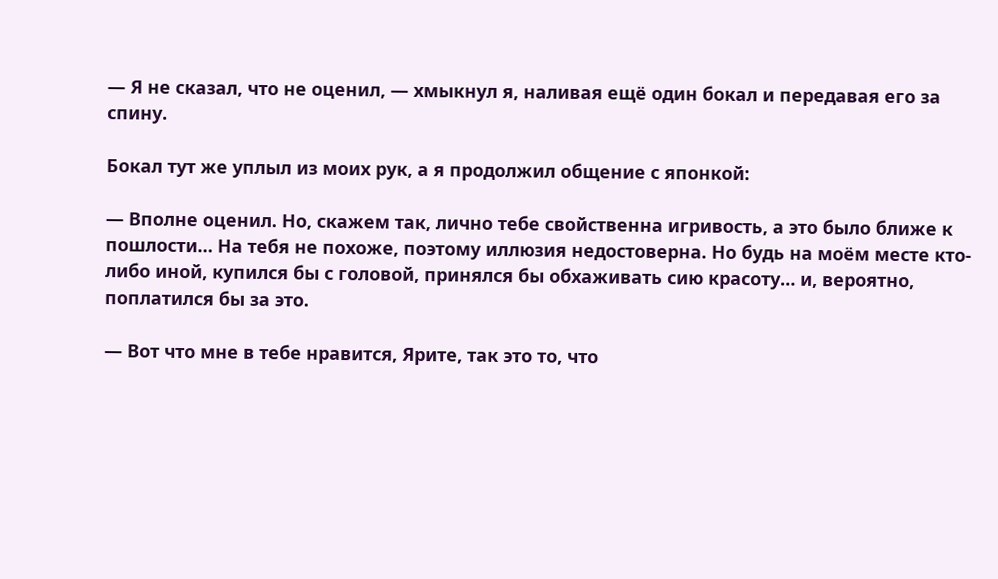— Я не сказал, что не оценил, — хмыкнул я, наливая ещё один бокал и передавая его за спину.

Бокал тут же уплыл из моих рук, а я продолжил общение с японкой:

— Вполне оценил. Но, скажем так, лично тебе свойственна игривость, а это было ближе к пошлости… На тебя не похоже, поэтому иллюзия недостоверна. Но будь на моём месте кто-либо иной, купился бы с головой, принялся бы обхаживать сию красоту… и, вероятно, поплатился бы за это.

— Вот что мне в тебе нравится, Ярите, так это то, что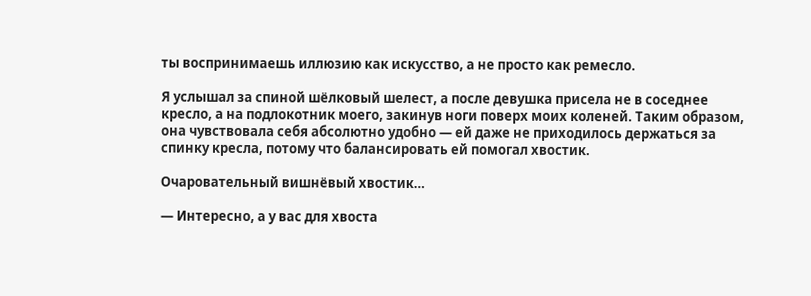ты воспринимаешь иллюзию как искусство, а не просто как ремесло.

Я услышал за спиной шёлковый шелест, а после девушка присела не в соседнее кресло, а на подлокотник моего, закинув ноги поверх моих коленей. Таким образом, она чувствовала себя абсолютно удобно — ей даже не приходилось держаться за спинку кресла, потому что балансировать ей помогал хвостик.

Очаровательный вишнёвый хвостик…

— Интересно, а у вас для хвоста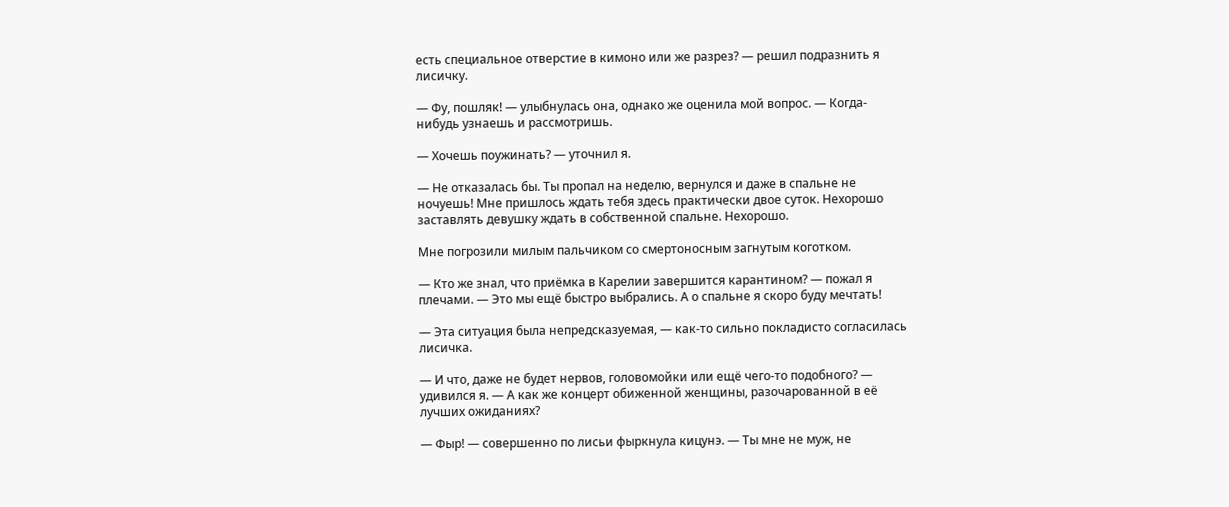есть специальное отверстие в кимоно или же разрез? — решил подразнить я лисичку.

— Фу, пошляк! — улыбнулась она, однако же оценила мой вопрос. — Когда-нибудь узнаешь и рассмотришь.

— Хочешь поужинать? — уточнил я.

— Не отказалась бы. Ты пропал на неделю, вернулся и даже в спальне не ночуешь! Мне пришлось ждать тебя здесь практически двое суток. Нехорошо заставлять девушку ждать в собственной спальне. Нехорошо.

Мне погрозили милым пальчиком со смертоносным загнутым коготком.

— Кто же знал, что приёмка в Карелии завершится карантином? — пожал я плечами. — Это мы ещё быстро выбрались. А о спальне я скоро буду мечтать!

— Эта ситуация была непредсказуемая, — как-то сильно покладисто согласилась лисичка.

— И что, даже не будет нервов, головомойки или ещё чего-то подобного? — удивился я. — А как же концерт обиженной женщины, разочарованной в её лучших ожиданиях?

— Фыр! — совершенно по лисьи фыркнула кицунэ. — Ты мне не муж, не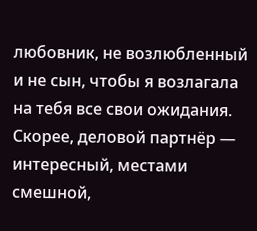любовник, не возлюбленный и не сын, чтобы я возлагала на тебя все свои ожидания. Скорее, деловой партнёр — интересный, местами смешной,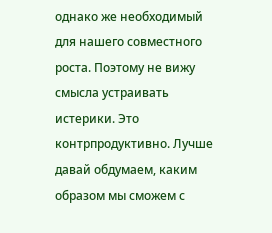однако же необходимый для нашего совместного роста. Поэтому не вижу смысла устраивать истерики. Это контрпродуктивно. Лучше давай обдумаем, каким образом мы сможем с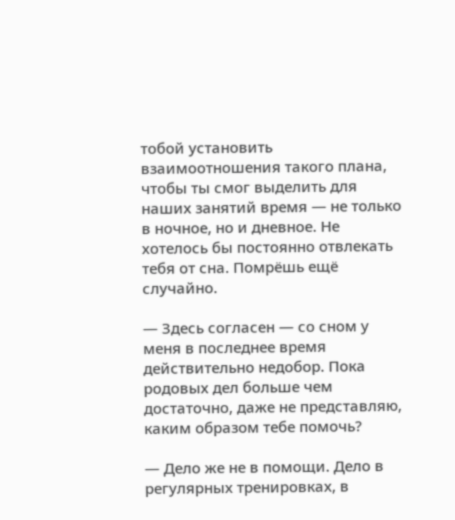тобой установить взаимоотношения такого плана, чтобы ты смог выделить для наших занятий время — не только в ночное, но и дневное. Не хотелось бы постоянно отвлекать тебя от сна. Помрёшь ещё случайно.

— Здесь согласен — со сном у меня в последнее время действительно недобор. Пока родовых дел больше чем достаточно, даже не представляю, каким образом тебе помочь?

— Дело же не в помощи. Дело в регулярных тренировках, в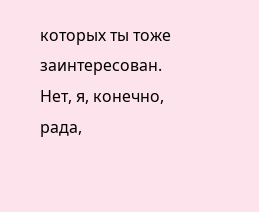которых ты тоже заинтересован. Нет, я, конечно, рада,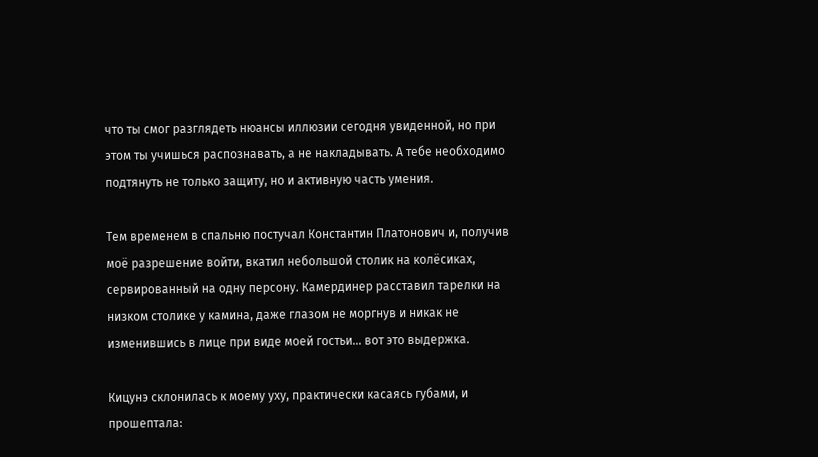что ты смог разглядеть нюансы иллюзии сегодня увиденной, но при этом ты учишься распознавать, а не накладывать. А тебе необходимо подтянуть не только защиту, но и активную часть умения.

Тем временем в спальню постучал Константин Платонович и, получив моё разрешение войти, вкатил небольшой столик на колёсиках, сервированный на одну персону. Камердинер расставил тарелки на низком столике у камина, даже глазом не моргнув и никак не изменившись в лице при виде моей гостьи… вот это выдержка.

Кицунэ склонилась к моему уху, практически касаясь губами, и прошептала: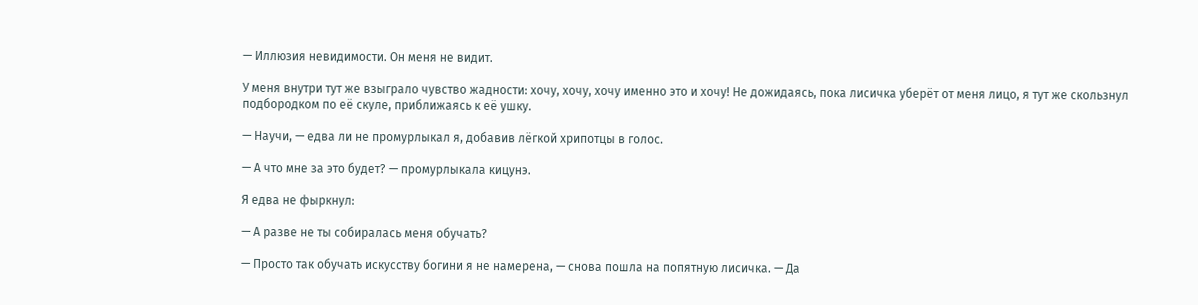— Иллюзия невидимости. Он меня не видит.

У меня внутри тут же взыграло чувство жадности: хочу, хочу, хочу именно это и хочу! Не дожидаясь, пока лисичка уберёт от меня лицо, я тут же скользнул подбородком по её скуле, приближаясь к её ушку.

— Научи, — едва ли не промурлыкал я, добавив лёгкой хрипотцы в голос.

— А что мне за это будет? — промурлыкала кицунэ.

Я едва не фыркнул:

— А разве не ты собиралась меня обучать?

— Просто так обучать искусству богини я не намерена, — снова пошла на попятную лисичка. — Да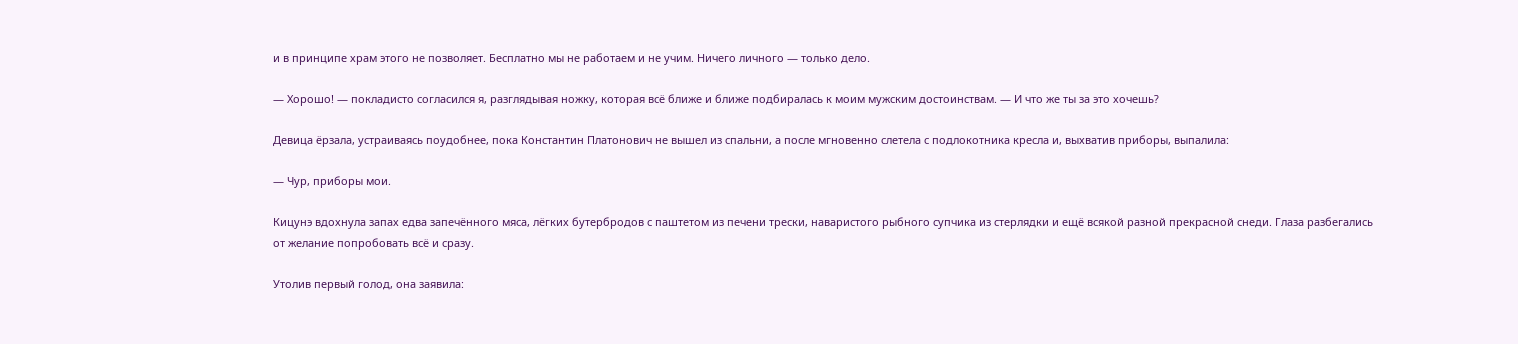и в принципе храм этого не позволяет. Бесплатно мы не работаем и не учим. Ничего личного — только дело.

— Хорошо! — покладисто согласился я, разглядывая ножку, которая всё ближе и ближе подбиралась к моим мужским достоинствам. — И что же ты за это хочешь?

Девица ёрзала, устраиваясь поудобнее, пока Константин Платонович не вышел из спальни, а после мгновенно слетела с подлокотника кресла и, выхватив приборы, выпалила:

— Чур, приборы мои.

Кицунэ вдохнула запах едва запечённого мяса, лёгких бутербродов с паштетом из печени трески, наваристого рыбного супчика из стерлядки и ещё всякой разной прекрасной снеди. Глаза разбегались от желание попробовать всё и сразу.

Утолив первый голод, она заявила: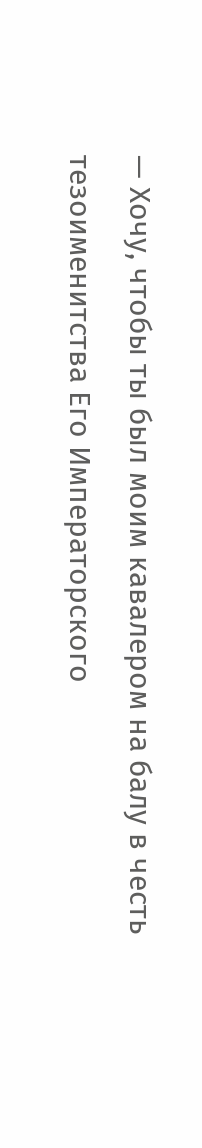— Хочу, чтобы ты был моим кавалером на балу в честь тезоименитства Его Императорского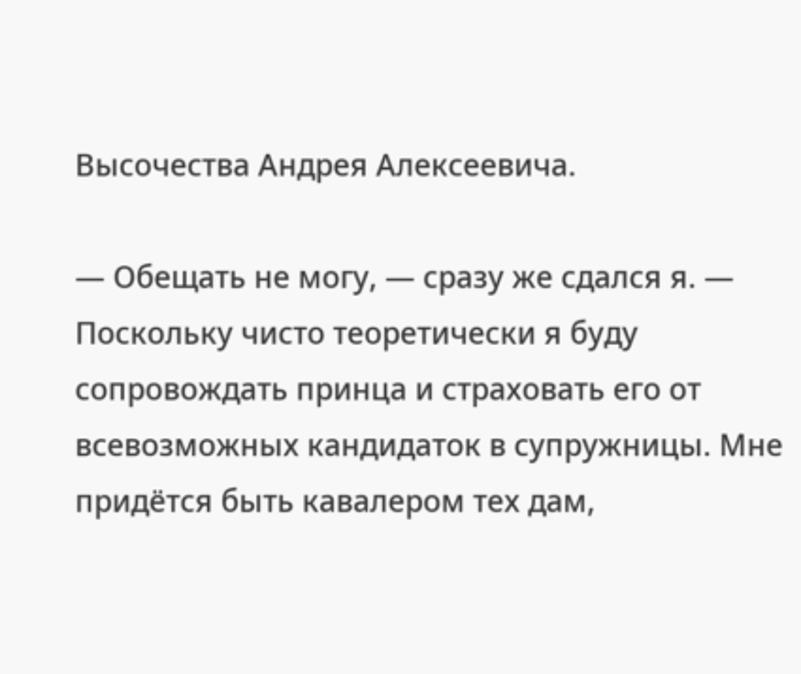Высочества Андрея Алексеевича.

— Обещать не могу, — сразу же сдался я. — Поскольку чисто теоретически я буду сопровождать принца и страховать его от всевозможных кандидаток в супружницы. Мне придётся быть кавалером тех дам,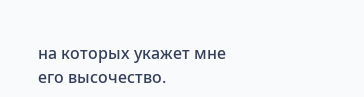на которых укажет мне его высочество.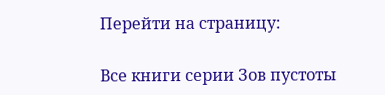Перейти на страницу:

Все книги серии Зов пустоты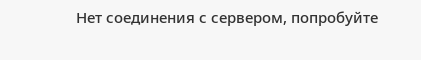Нет соединения с сервером, попробуйте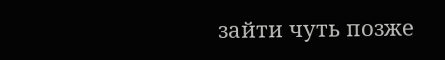зайти чуть позже